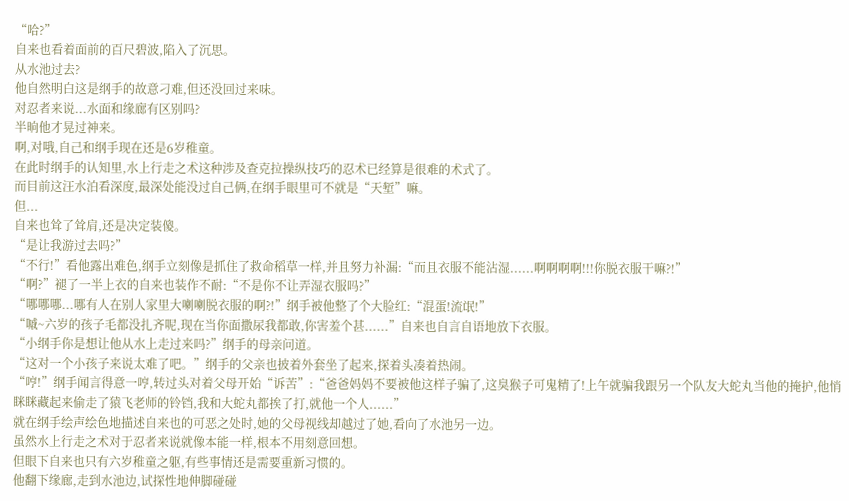“哈?”
自来也看着面前的百尺碧波,陷入了沉思。
从水池过去?
他自然明白这是纲手的故意刁难,但还没回过来味。
对忍者来说...水面和缘廊有区别吗?
半晌他才晃过神来。
啊,对哦,自己和纲手现在还是6岁稚童。
在此时纲手的认知里,水上行走之术这种涉及查克拉操纵技巧的忍术已经算是很难的术式了。
而目前这汪水泊看深度,最深处能没过自己俩,在纲手眼里可不就是“天堑”嘛。
但...
自来也耸了耸肩,还是决定装傻。
“是让我游过去吗?”
“不行!”看他露出难色,纲手立刻像是抓住了救命稻草一样,并且努力补漏:“而且衣服不能沾湿......啊啊啊啊!!!你脱衣服干嘛?!”
“啊?”褪了一半上衣的自来也装作不耐:“不是你不让弄湿衣服吗?”
“哪哪哪...哪有人在别人家里大喇喇脱衣服的啊?!”纲手被他整了个大脸红:“混蛋!流氓!”
“嘁~六岁的孩子毛都没扎齐呢,现在当你面撒尿我都敢,你害羞个甚......”自来也自言自语地放下衣服。
“小纲手你是想让他从水上走过来吗?”纲手的母亲问道。
“这对一个小孩子来说太难了吧。”纲手的父亲也披着外套坐了起来,探着头凑着热闹。
“哼!”纲手闻言得意一哼,转过头对着父母开始“诉苦”:“爸爸妈妈不要被他这样子骗了,这臭猴子可鬼精了!上午就骗我跟另一个队友大蛇丸当他的掩护,他悄眯眯藏起来偷走了猿飞老师的铃铛,我和大蛇丸都挨了打,就他一个人......”
就在纲手绘声绘色地描述自来也的可恶之处时,她的父母视线却越过了她,看向了水池另一边。
虽然水上行走之术对于忍者来说就像本能一样,根本不用刻意回想。
但眼下自来也只有六岁稚童之躯,有些事情还是需要重新习惯的。
他翻下缘廊,走到水池边,试探性地伸脚碰碰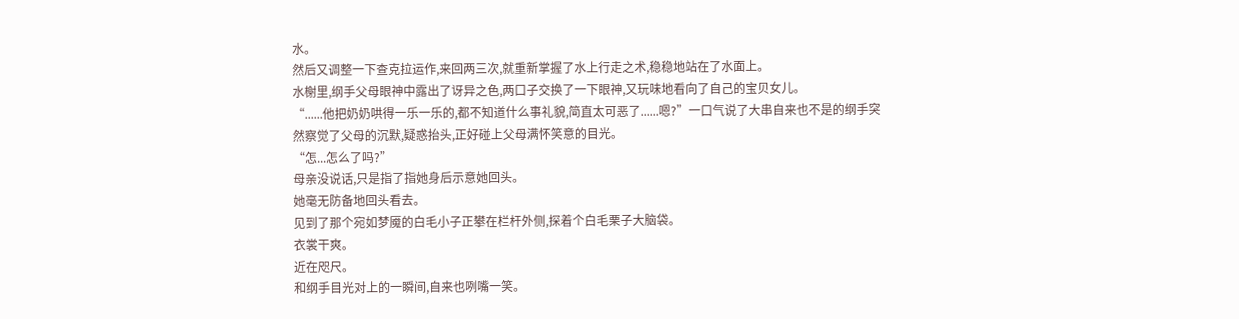水。
然后又调整一下查克拉运作,来回两三次,就重新掌握了水上行走之术,稳稳地站在了水面上。
水榭里,纲手父母眼神中露出了讶异之色,两口子交换了一下眼神,又玩味地看向了自己的宝贝女儿。
“......他把奶奶哄得一乐一乐的,都不知道什么事礼貌,简直太可恶了......嗯?”一口气说了大串自来也不是的纲手突然察觉了父母的沉默,疑惑抬头,正好碰上父母满怀笑意的目光。
“怎...怎么了吗?”
母亲没说话,只是指了指她身后示意她回头。
她毫无防备地回头看去。
见到了那个宛如梦魇的白毛小子正攀在栏杆外侧,探着个白毛栗子大脑袋。
衣裳干爽。
近在咫尺。
和纲手目光对上的一瞬间,自来也咧嘴一笑。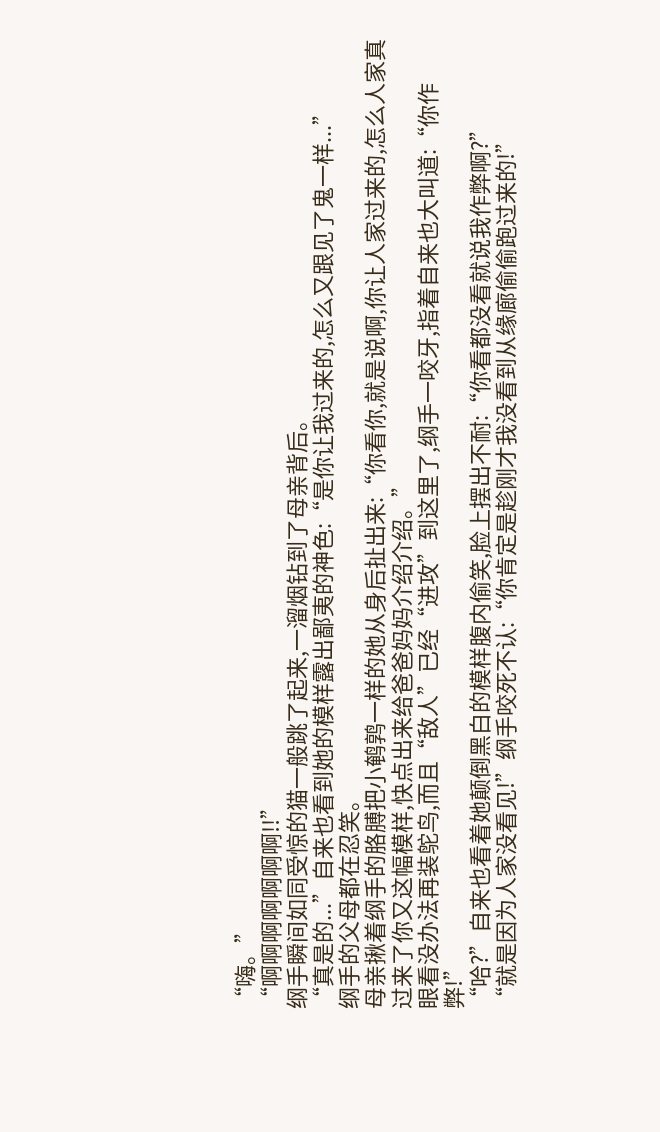“嗨。”
“啊啊啊啊啊啊啊!!”
纲手瞬间如同受惊的猫一般跳了起来,一溜烟钻到了母亲背后。
“真是的...”自来也看到她的模样露出鄙夷的神色:“是你让我过来的,怎么又跟见了鬼一样...”
纲手的父母都在忍笑。
母亲揪着纲手的胳膊把小鹌鹑一样的她从身后扯出来:“你看你,就是说啊,你让人家过来的,怎么人家真过来了你又这幅模样,快点出来给爸爸妈妈介绍介绍。”
眼看没办法再装鸵鸟,而且“敌人”已经“进攻”到这里了,纲手一咬牙,指着自来也大叫道:“你作弊!”
“哈?”自来也看着她颠倒黑白的模样腹内偷笑,脸上摆出不耐:“你看都没看就说我作弊啊?”
“就是因为人家没看见!”纲手咬死不认:“你肯定是趁刚才我没看到从缘廊偷偷跑过来的!”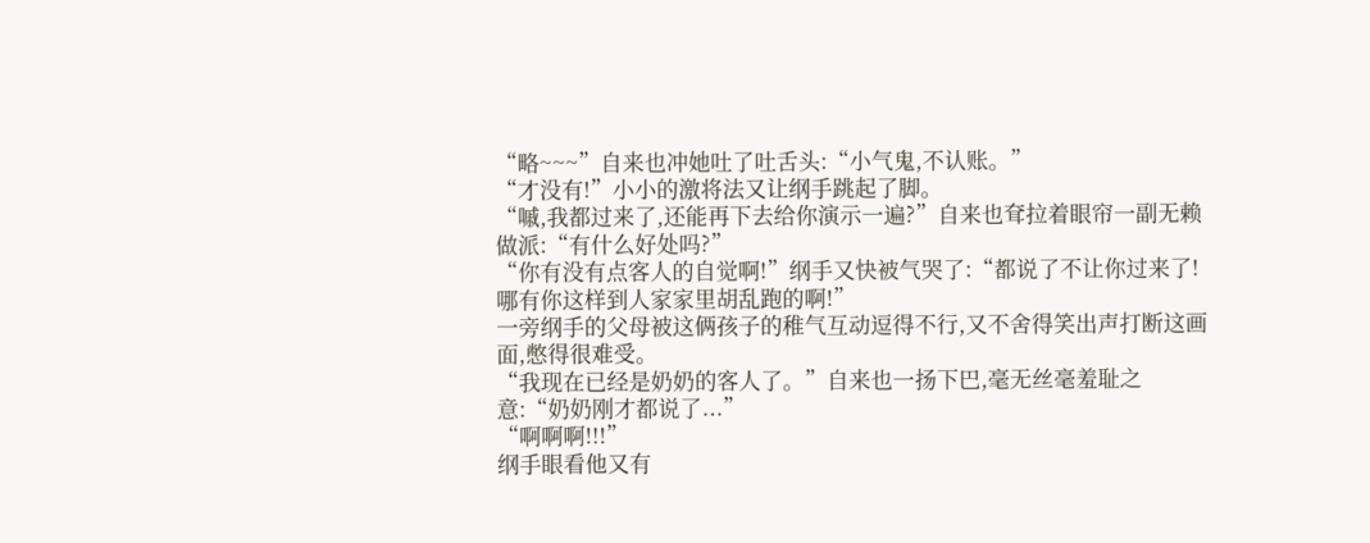“略~~~”自来也冲她吐了吐舌头:“小气鬼,不认账。”
“才没有!”小小的激将法又让纲手跳起了脚。
“嘁,我都过来了,还能再下去给你演示一遍?”自来也耷拉着眼帘一副无赖做派:“有什么好处吗?”
“你有没有点客人的自觉啊!”纲手又快被气哭了:“都说了不让你过来了!哪有你这样到人家家里胡乱跑的啊!”
一旁纲手的父母被这俩孩子的稚气互动逗得不行,又不舍得笑出声打断这画面,憋得很难受。
“我现在已经是奶奶的客人了。”自来也一扬下巴,毫无丝毫羞耻之意:“奶奶刚才都说了...”
“啊啊啊!!!”
纲手眼看他又有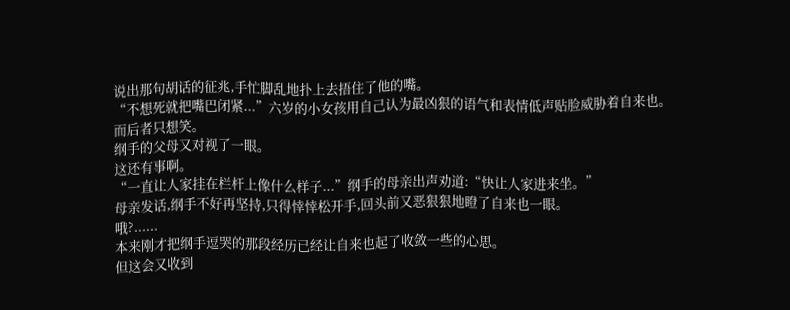说出那句胡话的征兆,手忙脚乱地扑上去捂住了他的嘴。
“不想死就把嘴巴闭紧...”六岁的小女孩用自己认为最凶狠的语气和表情低声贴脸威胁着自来也。
而后者只想笑。
纲手的父母又对视了一眼。
这还有事啊。
“一直让人家挂在栏杆上像什么样子...”纲手的母亲出声劝道:“快让人家进来坐。”
母亲发话,纲手不好再坚持,只得悻悻松开手,回头前又恶狠狠地瞪了自来也一眼。
哦?......
本来刚才把纲手逗哭的那段经历已经让自来也起了收敛一些的心思。
但这会又收到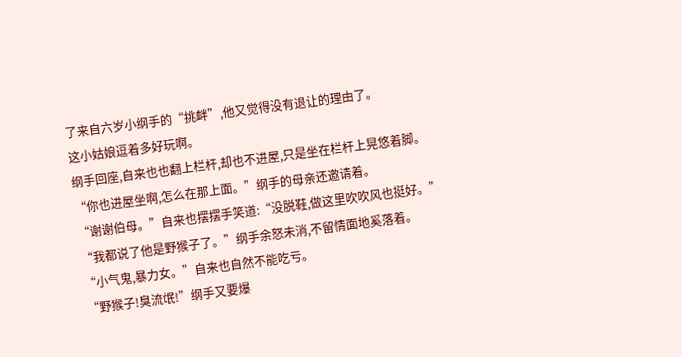了来自六岁小纲手的“挑衅”,他又觉得没有退让的理由了。
这小姑娘逗着多好玩啊。
纲手回座,自来也也翻上栏杆,却也不进屋,只是坐在栏杆上晃悠着脚。
“你也进屋坐啊,怎么在那上面。”纲手的母亲还邀请着。
“谢谢伯母。”自来也摆摆手笑道:“没脱鞋,做这里吹吹风也挺好。”
“我都说了他是野猴子了。”纲手余怒未消,不留情面地奚落着。
“小气鬼,暴力女。”自来也自然不能吃亏。
“野猴子!臭流氓!”纲手又要爆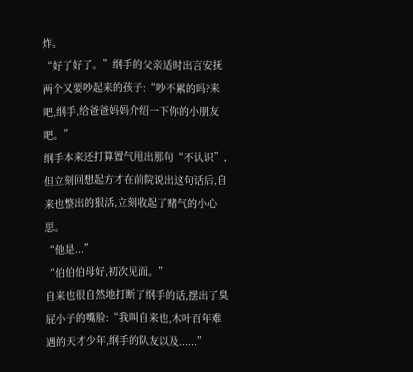炸。
“好了好了。”纲手的父亲适时出言安抚两个又要吵起来的孩子:“吵不累的吗?来吧,纲手,给爸爸妈妈介绍一下你的小朋友吧。”
纲手本来还打算置气甩出那句“不认识”,但立刻回想起方才在前院说出这句话后,自来也整出的狠活,立刻收起了赌气的小心思。
“他是...”
“伯伯伯母好,初次见面。”
自来也很自然地打断了纲手的话,摆出了臭屁小子的嘴脸:“我叫自来也,木叶百年难遇的天才少年,纲手的队友以及......”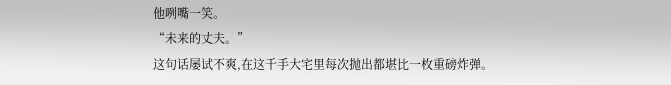他咧嘴一笑。
“未来的丈夫。”
这句话屡试不爽,在这千手大宅里每次抛出都堪比一枚重磅炸弹。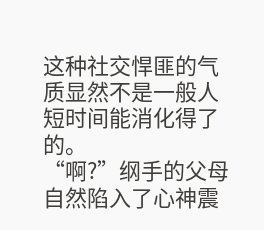这种社交悍匪的气质显然不是一般人短时间能消化得了的。
“啊?”纲手的父母自然陷入了心神震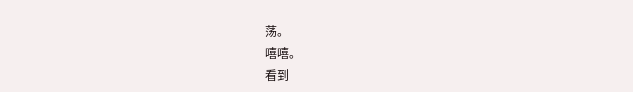荡。
嘻嘻。
看到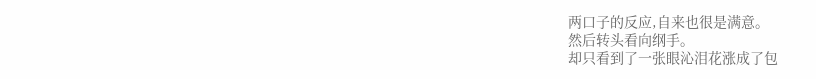两口子的反应,自来也很是满意。
然后转头看向纲手。
却只看到了一张眼沁泪花涨成了包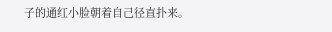子的通红小脸朝着自己径直扑来。